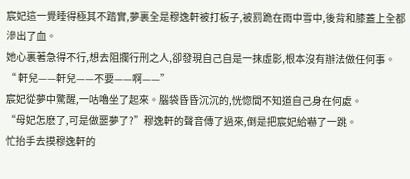宸妃這一覺睡得極其不踏實,夢裏全是穆逸軒被打板子,被罰跪在雨中雪中,後背和膝蓋上全都滲出了血。
她心裏著急得不行,想去阻攔行刑之人,卻發現自己自是一抹虛影,根本沒有辦法做任何事。
“ 軒兒——軒兒——不要——啊——”
宸妃從夢中驚醒,一咕嚕坐了起來。腦袋昏昏沉沉的,恍惚間不知道自己身在何處。
“母妃怎麽了,可是做噩夢了?”穆逸軒的聲音傳了過來,倒是把宸妃給嚇了一跳。
忙抬手去摸穆逸軒的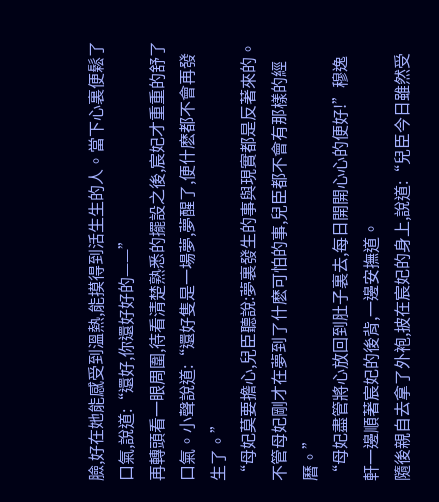臉,好在她能感受到溫熱,能摸得到活生生的人。當下心裏便鬆了口氣,說道:“還好,你還好好的——”
再轉頭看一眼周圍,待看清楚熟悉的擺設之後,宸妃才重重的舒了口氣。小聲說道:“還好隻是一場夢,夢醒了,便什麽都不會再發生了。”
“母妃莫要擔心,兒臣聽說:夢裏發生的事與現實都是反著來的。不管母妃剛才在夢到了什麽可怕的事,兒臣都不會有那樣的經曆。”
“母妃盡管將心放回到肚子裏去,每日開開心心的便好!”穆逸軒一邊順著宸妃的後背,一邊安撫道。
隨後親自去拿了外袍,披在宸妃的身上,說道:“兒臣今日雖然受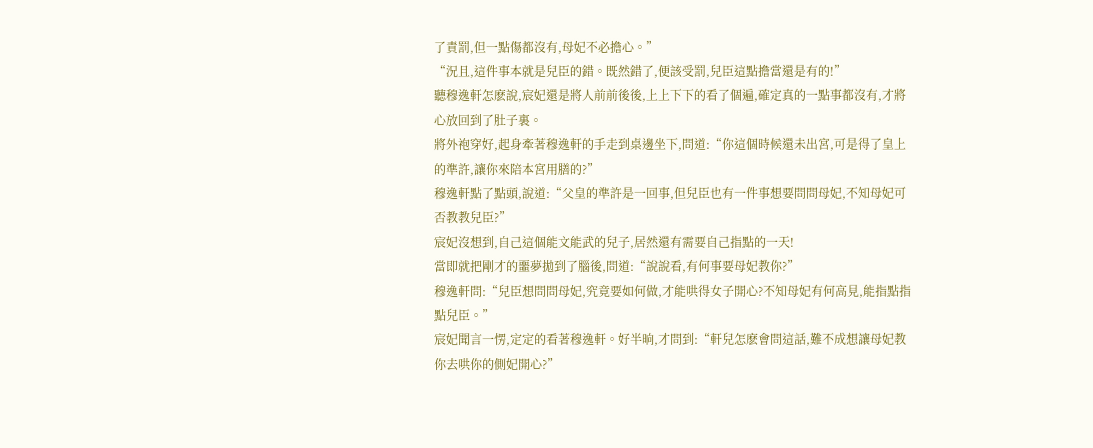了責罰,但一點傷都沒有,母妃不必擔心。”
“況且,這件事本就是兒臣的錯。既然錯了,便該受罰,兒臣這點擔當還是有的!”
聽穆逸軒怎麽說,宸妃還是將人前前後後,上上下下的看了個遍,確定真的一點事都沒有,才將心放回到了肚子裏。
將外袍穿好,起身牽著穆逸軒的手走到桌邊坐下,問道:“你這個時候還未出宮,可是得了皇上的準許,讓你來陪本宮用膳的?”
穆逸軒點了點頭,說道:“父皇的準許是一回事,但兒臣也有一件事想要問問母妃,不知母妃可否教教兒臣?”
宸妃沒想到,自己這個能文能武的兒子,居然還有需要自己指點的一天!
當即就把剛才的噩夢拋到了腦後,問道:“說說看,有何事要母妃教你?”
穆逸軒問:“兒臣想問問母妃,究竟要如何做,才能哄得女子開心?不知母妃有何高見,能指點指點兒臣。”
宸妃聞言一愣,定定的看著穆逸軒。好半晌,才問到:“軒兒怎麽會問這話,難不成想讓母妃教你去哄你的側妃開心?”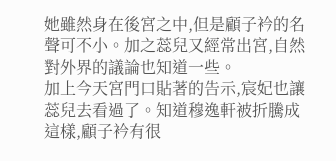她雖然身在後宮之中,但是顧子衿的名聲可不小。加之蕊兒又經常出宮,自然對外界的議論也知道一些。
加上今天宮門口貼著的告示,宸妃也讓蕊兒去看過了。知道穆逸軒被折騰成這樣,顧子衿有很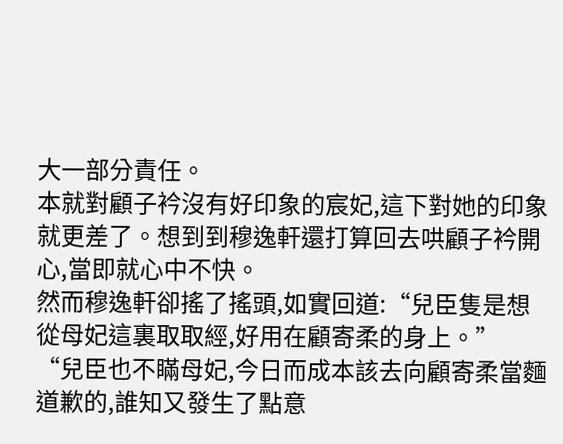大一部分責任。
本就對顧子衿沒有好印象的宸妃,這下對她的印象就更差了。想到到穆逸軒還打算回去哄顧子衿開心,當即就心中不快。
然而穆逸軒卻搖了搖頭,如實回道:“兒臣隻是想從母妃這裏取取經,好用在顧寄柔的身上。”
“兒臣也不瞞母妃,今日而成本該去向顧寄柔當麵道歉的,誰知又發生了點意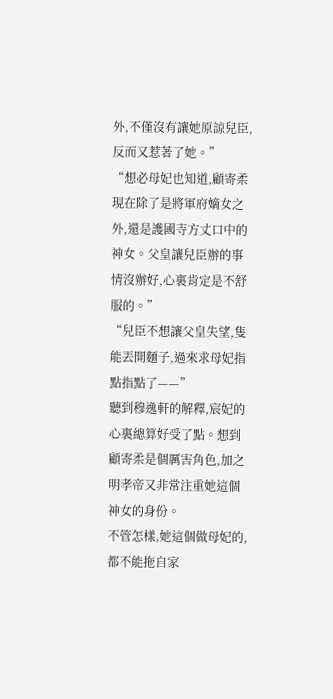外,不僅沒有讓她原諒兒臣,反而又惹著了她。”
“想必母妃也知道,顧寄柔現在除了是將軍府嫡女之外,還是護國寺方丈口中的神女。父皇讓兒臣辦的事情沒辦好,心裏肯定是不舒服的。”
“兒臣不想讓父皇失望,隻能丟開麵子,過來求母妃指點指點了——”
聽到穆逸軒的解釋,宸妃的心裏總算好受了點。想到顧寄柔是個厲害角色,加之明孝帝又非常注重她這個神女的身份。
不管怎樣,她這個做母妃的,都不能拖自家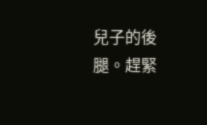兒子的後腿。趕緊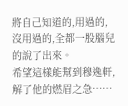將自己知道的,用過的,沒用過的,全都一股腦兒的說了出來。
希望這樣能幫到穆逸軒,解了他的燃眉之急……